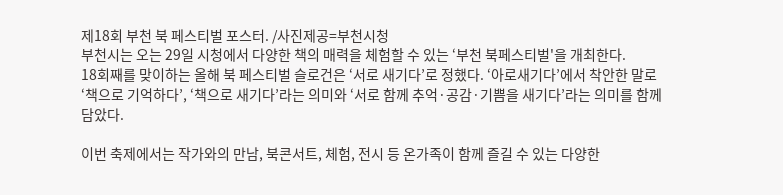제18회 부천 북 페스티벌 포스터. /사진제공=부천시청
부천시는 오는 29일 시청에서 다양한 책의 매력을 체험할 수 있는 ‘부천 북페스티벌'을 개최한다.
18회째를 맞이하는 올해 북 페스티벌 슬로건은 ‘서로 새기다’로 정했다. ‘아로새기다’에서 착안한 말로 ‘책으로 기억하다’, ‘책으로 새기다’라는 의미와 ‘서로 함께 추억·공감·기쁨을 새기다’라는 의미를 함께 담았다.

이번 축제에서는 작가와의 만남, 북콘서트, 체험, 전시 등 온가족이 함께 즐길 수 있는 다양한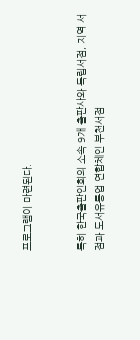프로그램이 마련된다.


특히 한국출판인회의 소속 9개 출판사와 독립서점, 지역 서점과 도서유통업 연합체인 부천서점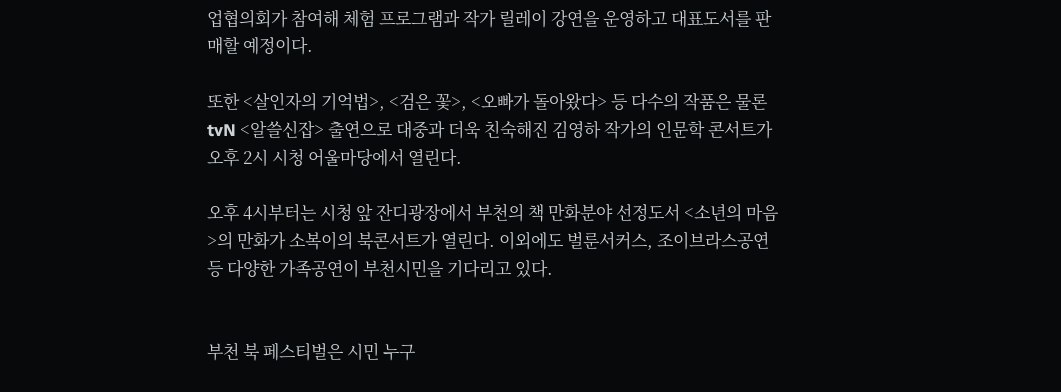업협의회가 참여해 체험 프로그램과 작가 릴레이 강연을 운영하고 대표도서를 판매할 예정이다.

또한 <살인자의 기억법>, <검은 꽃>, <오빠가 돌아왔다> 등 다수의 작품은 물론 tvN <알쓸신잡> 출연으로 대중과 더욱 친숙해진 김영하 작가의 인문학 콘서트가 오후 2시 시청 어울마당에서 열린다.

오후 4시부터는 시청 앞 잔디광장에서 부천의 책 만화분야 선정도서 <소년의 마음>의 만화가 소복이의 북콘서트가 열린다. 이외에도 벌룬서커스, 조이브라스공연 등 다양한 가족공연이 부천시민을 기다리고 있다.


부천 북 페스티벌은 시민 누구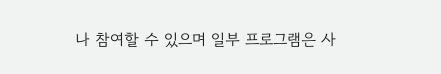나 참여할 수 있으며 일부 프로그램은 사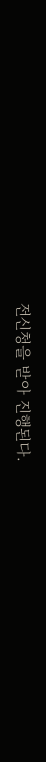전신청을 받아 진행된다.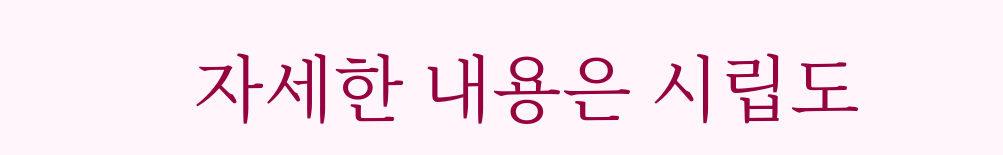자세한 내용은 시립도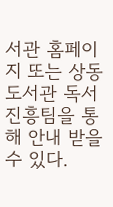서관 홈페이지 또는 상동도서관 독서진흥팀을 통해 안내 받을 수 있다.